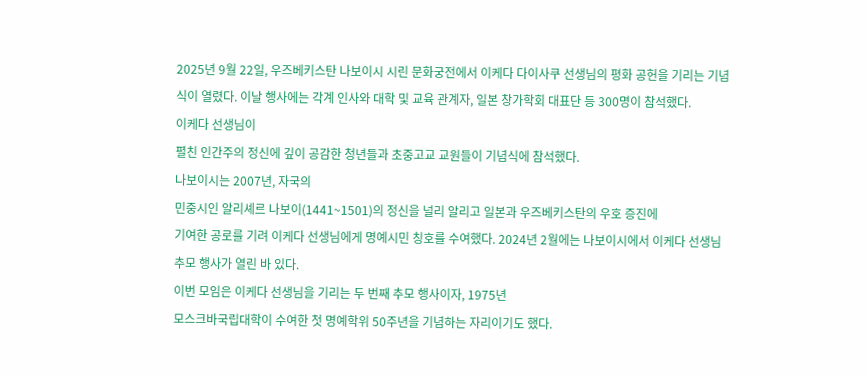2025년 9월 22일, 우즈베키스탄 나보이시 시린 문화궁전에서 이케다 다이사쿠 선생님의 평화 공헌을 기리는 기념식이 열렸다. 이날 행사에는 각계 인사와 대학 및 교육 관계자, 일본 창가학회 대표단 등 300명이 참석했다.
이케다 선생님이
펼친 인간주의 정신에 깊이 공감한 청년들과 초중고교 교원들이 기념식에 참석했다.
나보이시는 2007년, 자국의
민중시인 알리셰르 나보이(1441~1501)의 정신을 널리 알리고 일본과 우즈베키스탄의 우호 증진에
기여한 공로를 기려 이케다 선생님에게 명예시민 칭호를 수여했다. 2024년 2월에는 나보이시에서 이케다 선생님 추모 행사가 열린 바 있다.
이번 모임은 이케다 선생님을 기리는 두 번째 추모 행사이자, 1975년
모스크바국립대학이 수여한 첫 명예학위 50주년을 기념하는 자리이기도 했다.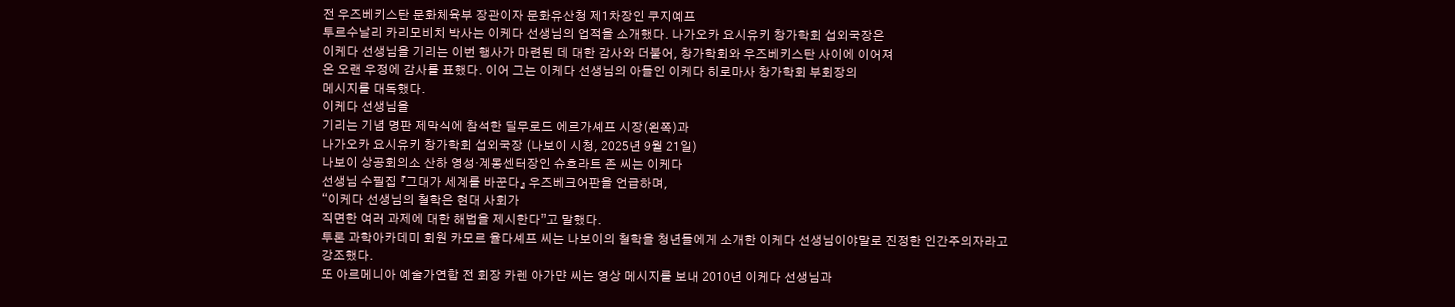전 우즈베키스탄 문화체육부 장관이자 문화유산청 제1차장인 쿠지예프
투르수날리 카리모비치 박사는 이케다 선생님의 업적을 소개했다. 나가오카 요시유키 창가학회 섭외국장은
이케다 선생님을 기리는 이번 행사가 마련된 데 대한 감사와 더불어, 창가학회와 우즈베키스탄 사이에 이어져
온 오랜 우정에 감사를 표했다. 이어 그는 이케다 선생님의 아들인 이케다 히로마사 창가학회 부회장의
메시지를 대독했다.
이케다 선생님을
기리는 기념 명판 제막식에 참석한 딜무로드 에르가셰프 시장(왼쪽)과
나가오카 요시유키 창가학회 섭외국장 (나보이 시청, 2025년 9월 21일)
나보이 상공회의소 산하 영성·계몽센터장인 슈흐라트 존 씨는 이케다
선생님 수필집 『그대가 세계를 바꾼다』 우즈베크어판을 언급하며,
“이케다 선생님의 철학은 현대 사회가
직면한 여러 과제에 대한 해법을 제시한다”고 말했다.
투론 과학아카데미 회원 카모르 율다셰프 씨는 나보이의 철학을 청년들에게 소개한 이케다 선생님이야말로 진정한 인간주의자라고
강조했다.
또 아르메니아 예술가연합 전 회장 카렌 아가먄 씨는 영상 메시지를 보내 2010년 이케다 선생님과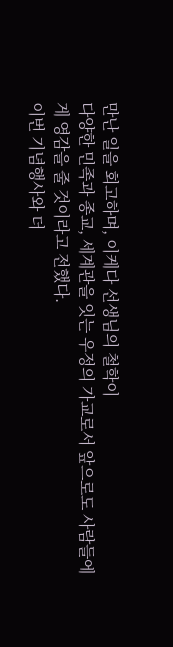만난 일을 회고하며, 이케다 선생님의 철학이
다양한 민족과 종교, 세계관을 잇는 우정의 가교로서 앞으로도 사람들에게 영감을 줄 것이라고 전했다.
이번 기념행사와 더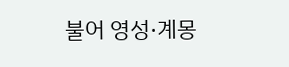불어 영성·계몽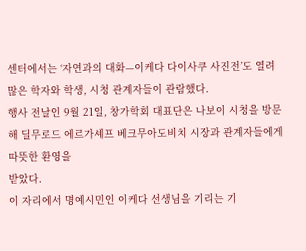센터에서는 ‘자연과의 대화—이케다 다이사쿠 사진전’도 열려 많은 학자와 학생, 시청 관계자들이 관람했다.
행사 전날인 9월 21일, 창가학회 대표단은 나보이 시청을 방문해 딜무로드 에르가셰프 베크무아도비치 시장과 관계자들에게 따뜻한 환영을
받았다.
이 자리에서 명예시민인 이케다 선생님을 기리는 기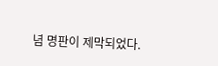념 명판이 제막되었다.